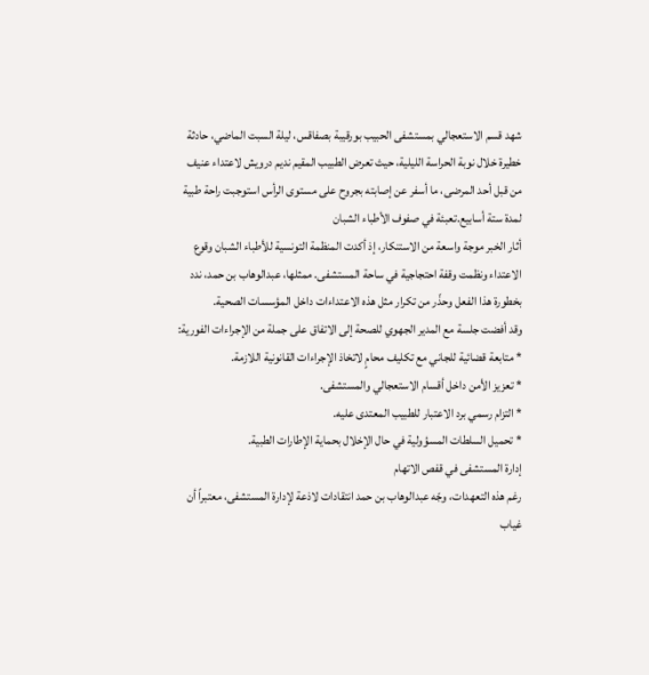شهد قسم الاستعجالي بمستشفى الحبيب بورقيبة بصفاقس، ليلة السبت الماضي، حادثة خطيرة خلال نوبة الحراسة الليلية، حيث تعرض الطبيب المقيم نديم درويش لاعتداء عنيف من قبل أحد المرضى، ما أسفر عن إصابته بجروح على مستوى الرأس استوجبت راحة طبية لمدة ستة أسابيع.تعبئة في صفوف الأطباء الشبان
أثار الخبر موجة واسعة من الاستنكار، إذ أكدت المنظمة التونسية للأطباء الشبان وقوع الاعتداء ونظمت وقفة احتجاجية في ساحة المستشفى. ممثلها، عبدالوهاب بن حمد، ندد بخطورة هذا الفعل وحذّر من تكرار مثل هذه الاعتداءات داخل المؤسسات الصحية.
وقد أفضت جلسة مع المدير الجهوي للصحة إلى الاتفاق على جملة من الإجراءات الفورية:
* متابعة قضائية للجاني مع تكليف محامٍ لاتخاذ الإجراءات القانونية اللازمة.
* تعزيز الأمن داخل أقسام الاستعجالي والمستشفى.
* التزام رسمي برد الاعتبار للطبيب المعتدى عليه.
* تحميل السلطات المسؤولية في حال الإخلال بحماية الإطارات الطبية.
إدارة المستشفى في قفص الاتهام
رغم هذه التعهدات، وجّه عبدالوهاب بن حمد انتقادات لاذعة لإدارة المستشفى، معتبراً أن غياب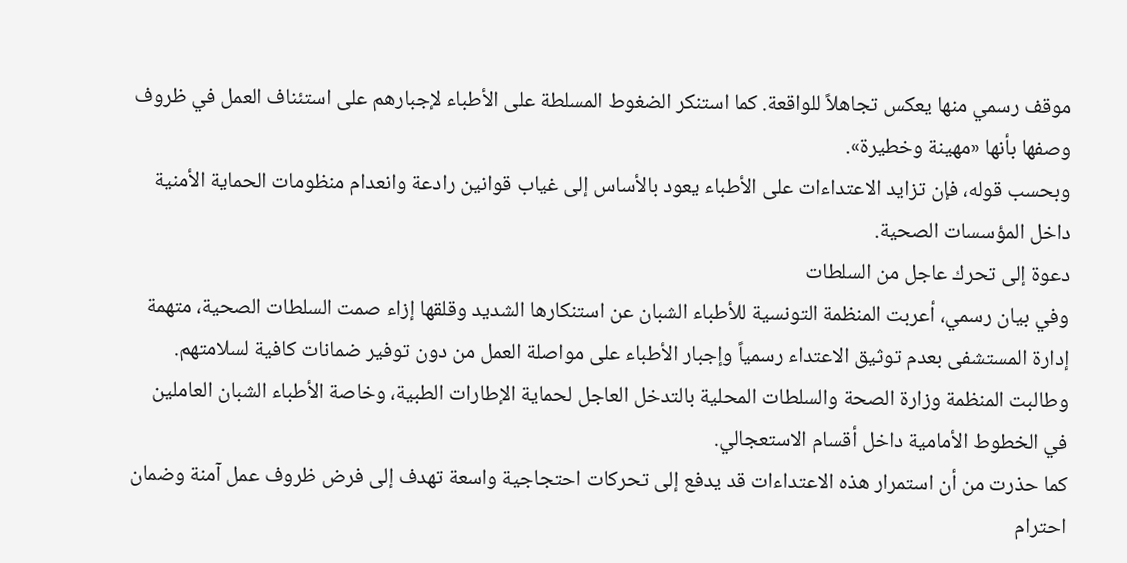موقف رسمي منها يعكس تجاهلاً للواقعة. كما استنكر الضغوط المسلطة على الأطباء لإجبارهم على استئناف العمل في ظروف وصفها بأنها «مهينة وخطيرة».
وبحسب قوله، فإن تزايد الاعتداءات على الأطباء يعود بالأساس إلى غياب قوانين رادعة وانعدام منظومات الحماية الأمنية داخل المؤسسات الصحية.
دعوة إلى تحرك عاجل من السلطات
وفي بيان رسمي، أعربت المنظمة التونسية للأطباء الشبان عن استنكارها الشديد وقلقها إزاء صمت السلطات الصحية، متهمة إدارة المستشفى بعدم توثيق الاعتداء رسمياً وإجبار الأطباء على مواصلة العمل من دون توفير ضمانات كافية لسلامتهم.
وطالبت المنظمة وزارة الصحة والسلطات المحلية بالتدخل العاجل لحماية الإطارات الطبية، وخاصة الأطباء الشبان العاملين في الخطوط الأمامية داخل أقسام الاستعجالي.
كما حذرت من أن استمرار هذه الاعتداءات قد يدفع إلى تحركات احتجاجية واسعة تهدف إلى فرض ظروف عمل آمنة وضمان احترام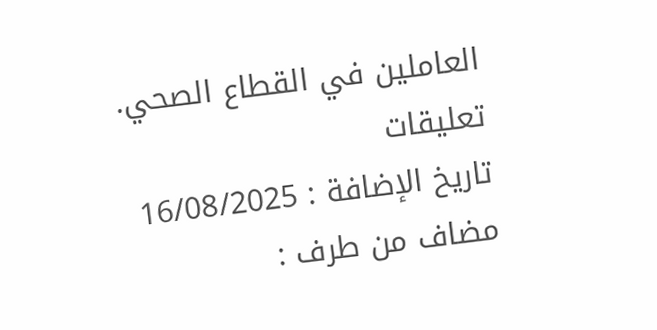العاملين في القطاع الصحي.
تعليقات
تاريخ الإضافة : 16/08/2025
مضاف من طرف :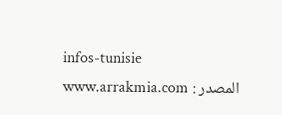infos-tunisie
المصدر : www.arrakmia.com